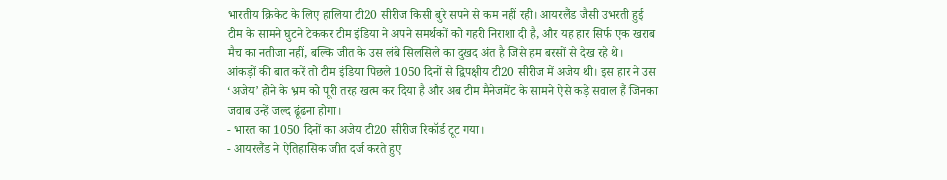भारतीय क्रिकेट के लिए हालिया टी20 सीरीज किसी बुरे सपने से कम नहीं रही। आयरलैंड जैसी उभरती हुई टीम के सामने घुटने टेककर टीम इंडिया ने अपने समर्थकों को गहरी निराशा दी है, और यह हार सिर्फ एक खराब मैच का नतीजा नहीं, बल्कि जीत के उस लंबे सिलसिले का दुखद अंत है जिसे हम बरसों से देख रहे थे।
आंकड़ों की बात करें तो टीम इंडिया पिछले 1050 दिनों से द्विपक्षीय टी20 सीरीज में अजेय थी। इस हार ने उस ‘अजेय’ होने के भ्रम को पूरी तरह खत्म कर दिया है और अब टीम मैनेजमेंट के सामने ऐसे कड़े सवाल हैं जिनका जवाब उन्हें जल्द ढूंढना होगा।
- भारत का 1050 दिनों का अजेय टी20 सीरीज रिकॉर्ड टूट गया।
- आयरलैंड ने ऐतिहासिक जीत दर्ज करते हुए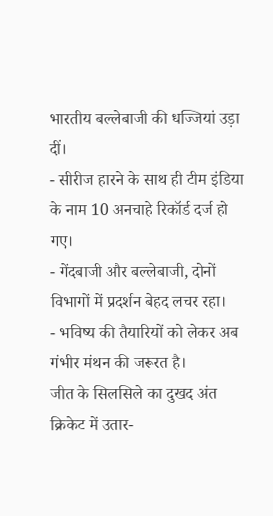भारतीय बल्लेबाजी की धज्जियां उड़ा दीं।
- सीरीज हारने के साथ ही टीम इंडिया के नाम 10 अनचाहे रिकॉर्ड दर्ज हो गए।
- गेंदबाजी और बल्लेबाजी, दोनों विभागों में प्रदर्शन बेहद लचर रहा।
- भविष्य की तैयारियों को लेकर अब गंभीर मंथन की जरूरत है।
जीत के सिलसिले का दुखद अंत
क्रिकेट में उतार-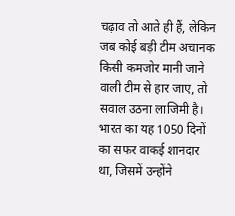चढ़ाव तो आते ही हैं, लेकिन जब कोई बड़ी टीम अचानक किसी कमजोर मानी जाने वाली टीम से हार जाए, तो सवाल उठना लाजिमी है। भारत का यह 1050 दिनों का सफर वाकई शानदार था, जिसमें उन्होंने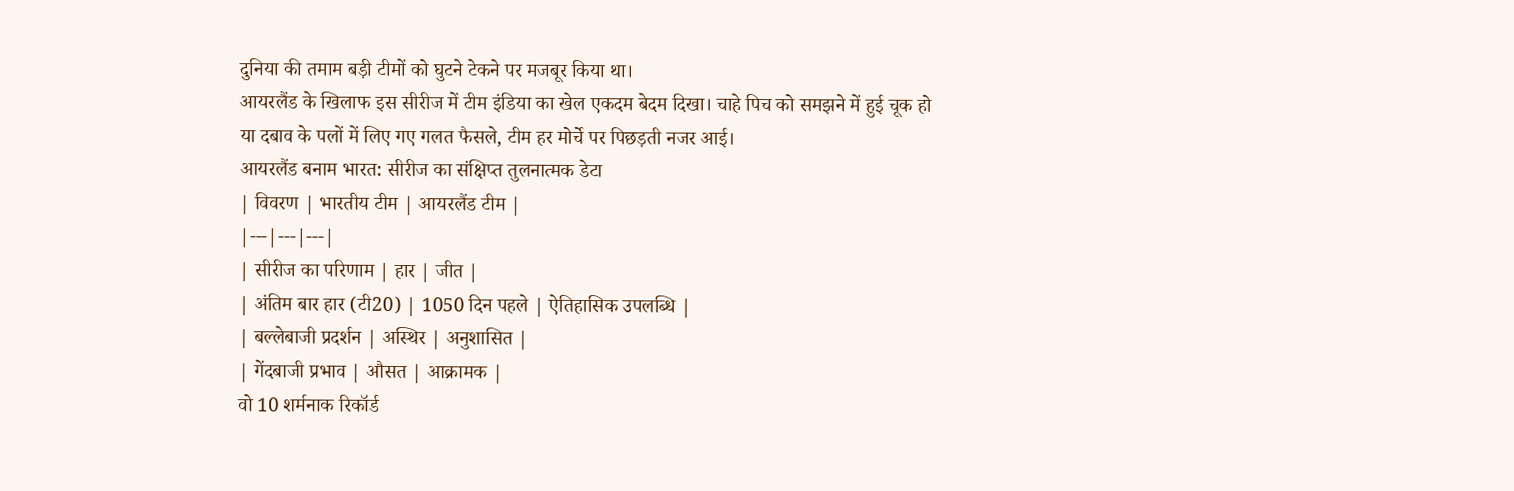दुनिया की तमाम बड़ी टीमों को घुटने टेकने पर मजबूर किया था।
आयरलैंड के खिलाफ इस सीरीज में टीम इंडिया का खेल एकदम बेदम दिखा। चाहे पिच को समझने में हुई चूक हो या दबाव के पलों में लिए गए गलत फैसले, टीम हर मोर्चे पर पिछड़ती नजर आई।
आयरलैंड बनाम भारत: सीरीज का संक्षिप्त तुलनात्मक डेटा
| विवरण | भारतीय टीम | आयरलैंड टीम |
|---|---|---|
| सीरीज का परिणाम | हार | जीत |
| अंतिम बार हार (टी20) | 1050 दिन पहले | ऐतिहासिक उपलब्धि |
| बल्लेबाजी प्रदर्शन | अस्थिर | अनुशासित |
| गेंदबाजी प्रभाव | औसत | आक्रामक |
वो 10 शर्मनाक रिकॉर्ड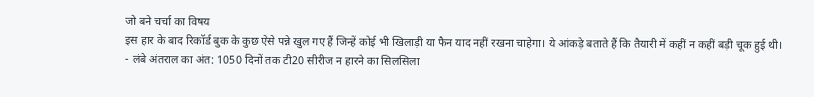जो बने चर्चा का विषय
इस हार के बाद रिकॉर्ड बुक के कुछ ऐसे पन्ने खुल गए हैं जिन्हें कोई भी खिलाड़ी या फैन याद नहीं रखना चाहेगा। ये आंकड़े बताते हैं कि तैयारी में कहीं न कहीं बड़ी चूक हुई थी।
- लंबे अंतराल का अंत: 1050 दिनों तक टी20 सीरीज न हारने का सिलसिला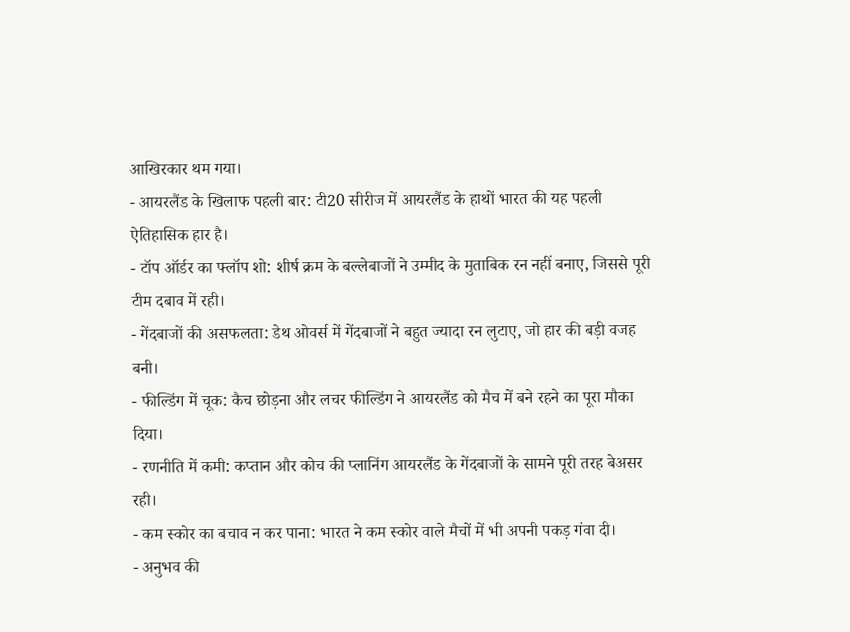आखिरकार थम गया।
- आयरलैंड के खिलाफ पहली बार: टी20 सीरीज में आयरलैंड के हाथों भारत की यह पहली ऐतिहासिक हार है।
- टॉप ऑर्डर का फ्लॉप शो: शीर्ष क्रम के बल्लेबाजों ने उम्मीद के मुताबिक रन नहीं बनाए, जिससे पूरी टीम दबाव में रही।
- गेंदबाजों की असफलता: डेथ ओवर्स में गेंदबाजों ने बहुत ज्यादा रन लुटाए, जो हार की बड़ी वजह बनी।
- फील्डिंग में चूक: कैच छोड़ना और लचर फील्डिंग ने आयरलैंड को मैच में बने रहने का पूरा मौका दिया।
- रणनीति में कमी: कप्तान और कोच की प्लानिंग आयरलैंड के गेंदबाजों के सामने पूरी तरह बेअसर रही।
- कम स्कोर का बचाव न कर पाना: भारत ने कम स्कोर वाले मैचों में भी अपनी पकड़ गंवा दी।
- अनुभव की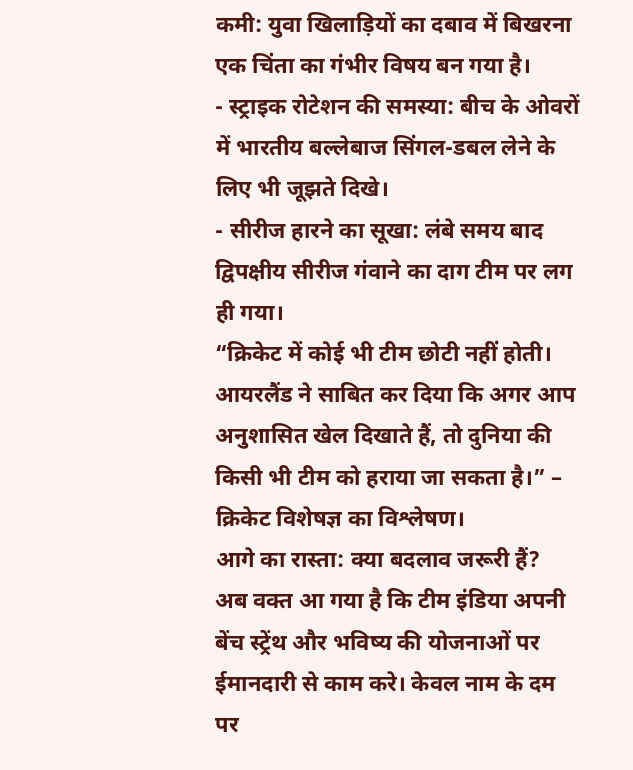कमी: युवा खिलाड़ियों का दबाव में बिखरना एक चिंता का गंभीर विषय बन गया है।
- स्ट्राइक रोटेशन की समस्या: बीच के ओवरों में भारतीय बल्लेबाज सिंगल-डबल लेने के लिए भी जूझते दिखे।
- सीरीज हारने का सूखा: लंबे समय बाद द्विपक्षीय सीरीज गंवाने का दाग टीम पर लग ही गया।
“क्रिकेट में कोई भी टीम छोटी नहीं होती। आयरलैंड ने साबित कर दिया कि अगर आप अनुशासित खेल दिखाते हैं, तो दुनिया की किसी भी टीम को हराया जा सकता है।” – क्रिकेट विशेषज्ञ का विश्लेषण।
आगे का रास्ता: क्या बदलाव जरूरी हैं?
अब वक्त आ गया है कि टीम इंडिया अपनी बेंच स्ट्रेंथ और भविष्य की योजनाओं पर ईमानदारी से काम करे। केवल नाम के दम पर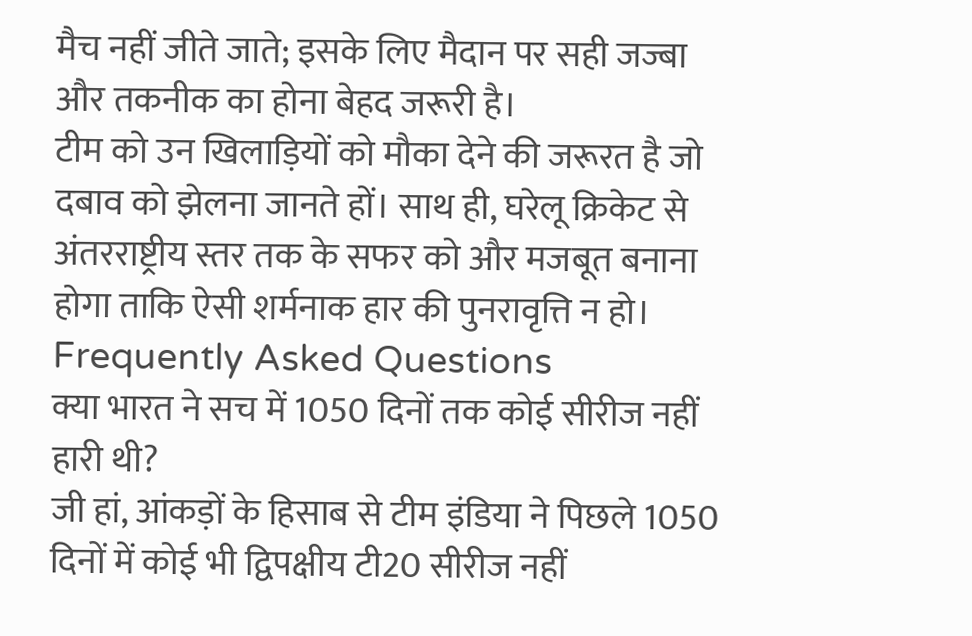मैच नहीं जीते जाते; इसके लिए मैदान पर सही जज्बा और तकनीक का होना बेहद जरूरी है।
टीम को उन खिलाड़ियों को मौका देने की जरूरत है जो दबाव को झेलना जानते हों। साथ ही, घरेलू क्रिकेट से अंतरराष्ट्रीय स्तर तक के सफर को और मजबूत बनाना होगा ताकि ऐसी शर्मनाक हार की पुनरावृत्ति न हो।
Frequently Asked Questions
क्या भारत ने सच में 1050 दिनों तक कोई सीरीज नहीं हारी थी?
जी हां, आंकड़ों के हिसाब से टीम इंडिया ने पिछले 1050 दिनों में कोई भी द्विपक्षीय टी20 सीरीज नहीं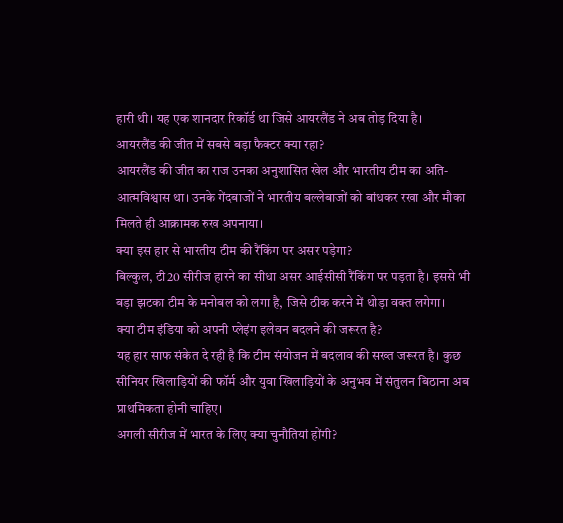हारी थी। यह एक शानदार रिकॉर्ड था जिसे आयरलैंड ने अब तोड़ दिया है।
आयरलैंड की जीत में सबसे बड़ा फैक्टर क्या रहा?
आयरलैंड की जीत का राज उनका अनुशासित खेल और भारतीय टीम का अति-आत्मविश्वास था। उनके गेंदबाजों ने भारतीय बल्लेबाजों को बांधकर रखा और मौका मिलते ही आक्रामक रुख अपनाया।
क्या इस हार से भारतीय टीम की रैंकिंग पर असर पड़ेगा?
बिल्कुल, टी20 सीरीज हारने का सीधा असर आईसीसी रैंकिंग पर पड़ता है। इससे भी बड़ा झटका टीम के मनोबल को लगा है, जिसे ठीक करने में थोड़ा वक्त लगेगा।
क्या टीम इंडिया को अपनी प्लेइंग इलेवन बदलने की जरूरत है?
यह हार साफ संकेत दे रही है कि टीम संयोजन में बदलाव की सख्त जरूरत है। कुछ सीनियर खिलाड़ियों की फॉर्म और युवा खिलाड़ियों के अनुभव में संतुलन बिठाना अब प्राथमिकता होनी चाहिए।
अगली सीरीज में भारत के लिए क्या चुनौतियां होंगी?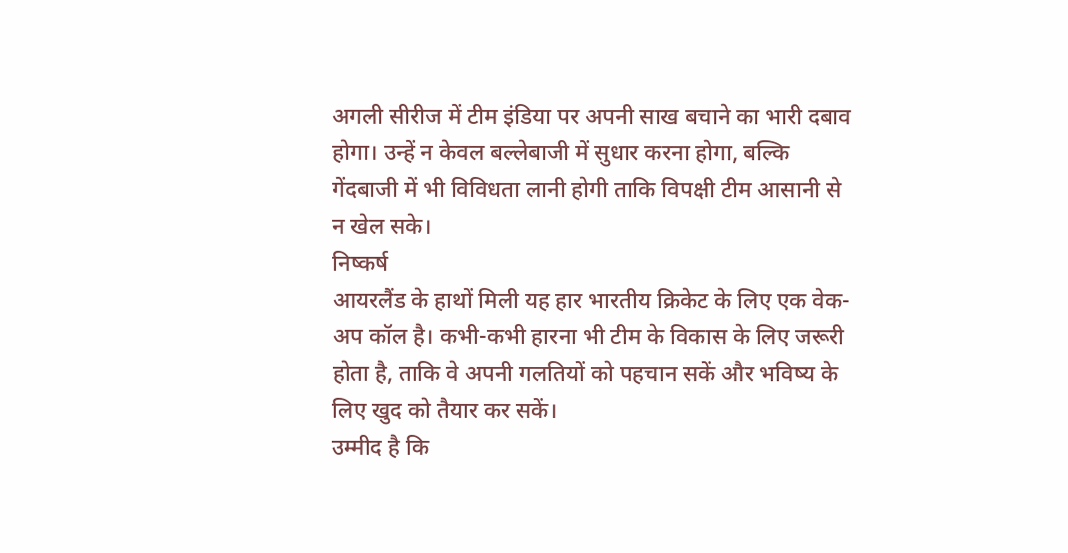अगली सीरीज में टीम इंडिया पर अपनी साख बचाने का भारी दबाव होगा। उन्हें न केवल बल्लेबाजी में सुधार करना होगा, बल्कि गेंदबाजी में भी विविधता लानी होगी ताकि विपक्षी टीम आसानी से न खेल सके।
निष्कर्ष
आयरलैंड के हाथों मिली यह हार भारतीय क्रिकेट के लिए एक वेक-अप कॉल है। कभी-कभी हारना भी टीम के विकास के लिए जरूरी होता है, ताकि वे अपनी गलतियों को पहचान सकें और भविष्य के लिए खुद को तैयार कर सकें।
उम्मीद है कि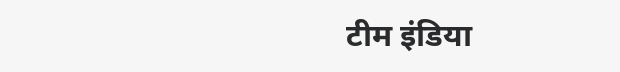टीम इंडिया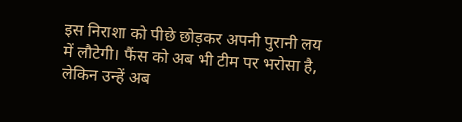इस निराशा को पीछे छोड़कर अपनी पुरानी लय में लौटेगी। फैंस को अब भी टीम पर भरोसा है, लेकिन उन्हें अब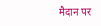मैदान पर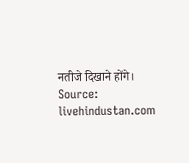नतीजे दिखाने होंगे।
Source: livehindustan.com